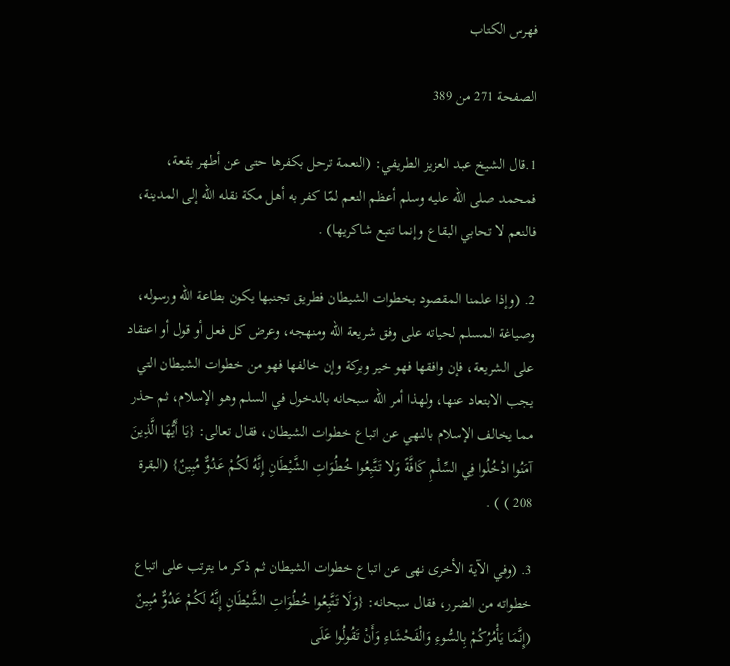فهرس الكتاب

الصفحة 271 من 389

1.قال الشيخ عبد العزيز الطريفي: (النعمة ترحل بكفرها حتى عن أطهر بقعة، فمحمد صلى الله عليه وسلم أعظم النعم لمّا كفر به أهل مكة نقله الله إلى المدينة، فالنعم لا تحابي البقاع وإنما تتبع شاكريها) .

2. (وإذا علمنا المقصود بخطوات الشيطان فطريق تجنبها يكون بطاعة الله ورسوله، وصياغة المسلم لحياته على وفق شريعة الله ومنهجه، وعرض كل فعل أو قول أو اعتقاد على الشريعة، فإن وافقها فهو خير وبركة وإن خالفها فهو من خطوات الشيطان التي يجب الابتعاد عنها، ولهذا أمر الله سبحانه بالدخول في السلم وهو الإسلام، ثم حذر مما يخالف الإسلام بالنهي عن اتباع خطوات الشيطان، فقال تعالى: {يَا أَيُّهَا الَّذِينَ آمَنُوا ادْخُلُوا فِي السِّلْمِ كَافَّةً وَلا تَتَّبِعُوا خُطُوَاتِ الشَّيْطَانِ إِنَّهُ لَكُمْ عَدُوٌّ مُبِينٌ} (البقرة 208 ) ) .

3. (وفي الآية الأخرى نهى عن اتباع خطوات الشيطان ثم ذكر ما يترتب على اتباع خطواته من الضرر، فقال سبحانه: {وَلَا تَتَّبِعُوا خُطُوَاتِ الشَّيْطَانِ إِنَّهُ لَكُمْ عَدُوٌّ مُبِينٌ (إِنَّمَا يَأْمُرُكُمْ بِالسُّوءِ وَالْفَحْشَاءِ وَأَنْ تَقُولُوا عَلَى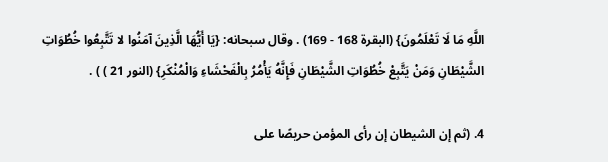اللَّهِ مَا لَا تَعْلَمُونَ} (البقرة 168 - 169) . وقال سبحانه: {يَا أَيُّهَا الَّذِينَ آمَنُوا لا تَتَّبِعُوا خُطُوَاتِ الشَّيْطَانِ وَمَنْ يَتَّبِعْ خُطُوَاتِ الشَّيْطَانِ فَإِنَّهُ يَأْمُرُ بِالْفَحْشَاءِ وَالْمُنْكَرِ} (النور 21 ) ) .

4. (ثم إن الشيطان إن رأى المؤمن حريصًا على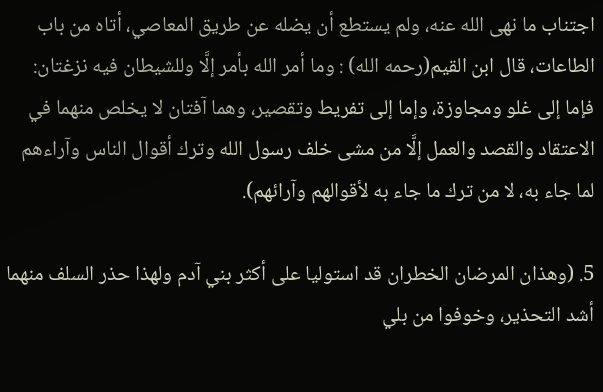اجتناب ما نهى الله عنه، ولم يستطع أن يضله عن طريق المعاصي، أتاه من باب الطاعات، قال ابن القيم(رحمه الله) : وما أمر الله بأمر إلَّا وللشيطان فيه نزغتان: فإما إلى غلو ومجاوزة، وإما إلى تفريط وتقصير، وهما آفتان لا يخلص منهما في الاعتقاد والقصد والعمل إلَّا من مشى خلف رسول الله وترك أقوال الناس وآراءهم لما جاء به، لا من ترك ما جاء به لأقوالهم وآرائهم).

5. (وهذان المرضان الخطران قد استوليا على أكثر بني آدم ولهذا حذر السلف منهما أشد التحذير، وخوفوا من بلي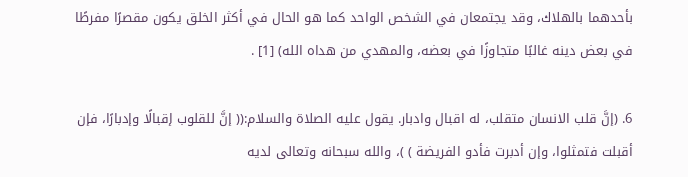بأحدهما بالهلاك، وقد يجتمعان في الشخص الواحد كما هو الحال في أكثر الخلق يكون مقصرًا مفرطًا في بعض دينه غالبًا متجاوزًا في بعضه، والمهدي من هداه الله) [1] .

6. (إنَّ قلب الانسان متقلب، له اقبال وادبار. يقول عليه الصلاة والسلام:(( إنَّ للقلوب إقبالًا وإدبارًا، فإن أقبلت فتمثلوا، وإن أدبرت فأدو الفريضة ) )، والله سبحانه وتعالى لديه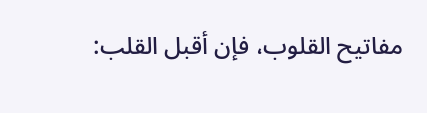مفاتيح القلوب، فإن أقبل القلب: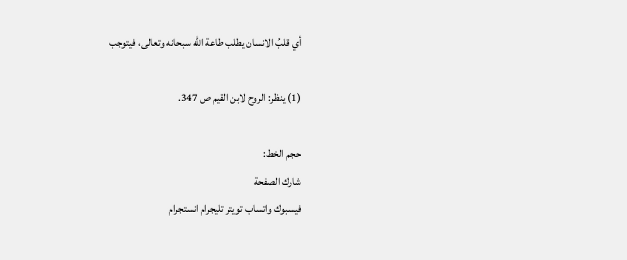أي قلبُ الانسان يطلب طاعة الله سبحانه وتعالى، فيتوجب

(1) ينظر: الروح لابن القيم ص 347.

حجم الخط:
شارك الصفحة
فيسبوك واتساب تويتر تليجرام انستجرام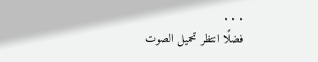. . .
فضلًا انتظر تحميل الصوت